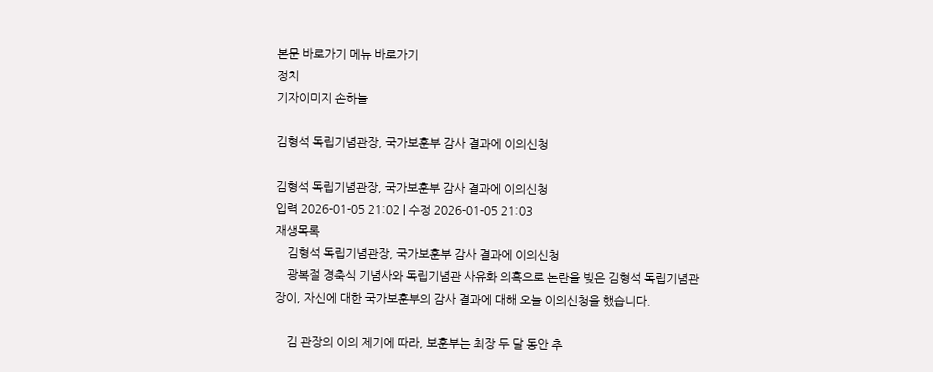본문 바로가기 메뉴 바로가기
정치
기자이미지 손하늘

김형석 독립기념관장, 국가보훈부 감사 결과에 이의신청

김형석 독립기념관장, 국가보훈부 감사 결과에 이의신청
입력 2026-01-05 21:02 | 수정 2026-01-05 21:03
재생목록
    김형석 독립기념관장, 국가보훈부 감사 결과에 이의신청
    광복절 경축식 기념사와 독립기념관 사유화 의혹으로 논란을 빚은 김형석 독립기념관장이, 자신에 대한 국가보훈부의 감사 결과에 대해 오늘 이의신청을 했습니다.

    김 관장의 이의 제기에 따라, 보훈부는 최장 두 달 동안 추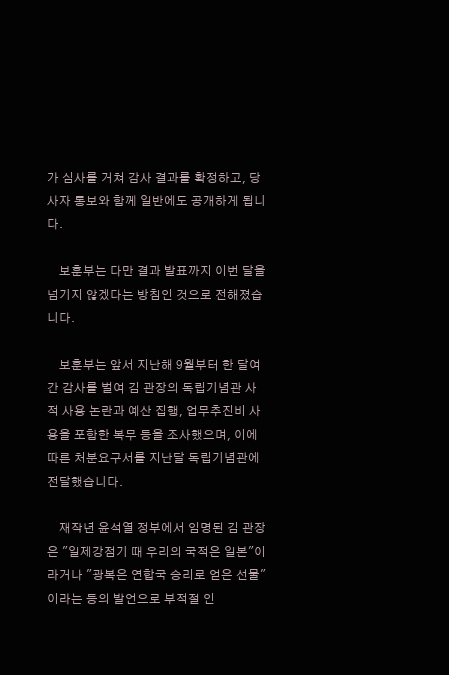가 심사를 거쳐 감사 결과를 확정하고, 당사자 통보와 함께 일반에도 공개하게 됩니다.

    보훈부는 다만 결과 발표까지 이번 달을 넘기지 않겠다는 방침인 것으로 전해졌습니다.

    보훈부는 앞서 지난해 9월부터 한 달여간 감사를 벌여 김 관장의 독립기념관 사적 사용 논란과 예산 집행, 업무추진비 사용을 포함한 복무 등을 조사했으며, 이에 따른 처분요구서를 지난달 독립기념관에 전달했습니다.

    재작년 윤석열 정부에서 임명된 김 관장은 "일제강점기 때 우리의 국적은 일본"이라거나 "광복은 연합국 승리로 얻은 선물"이라는 등의 발언으로 부적절 인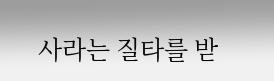사라는 질타를 받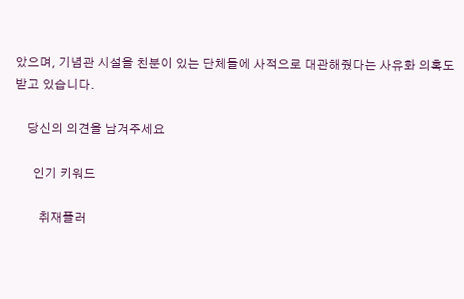았으며, 기념관 시설을 친분이 있는 단체들에 사적으로 대관해줬다는 사유화 의혹도 받고 있습니다.

    당신의 의견을 남겨주세요

      인기 키워드

        취재플러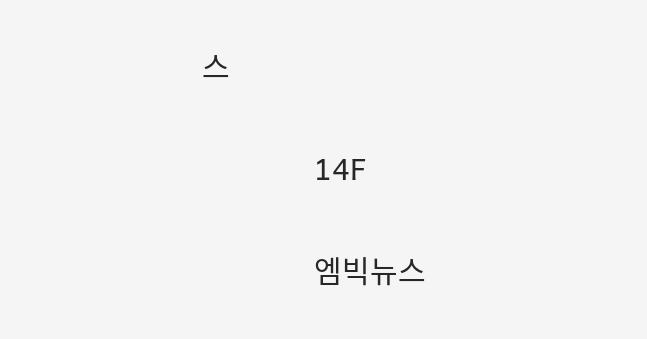스

              14F

                엠빅뉴스